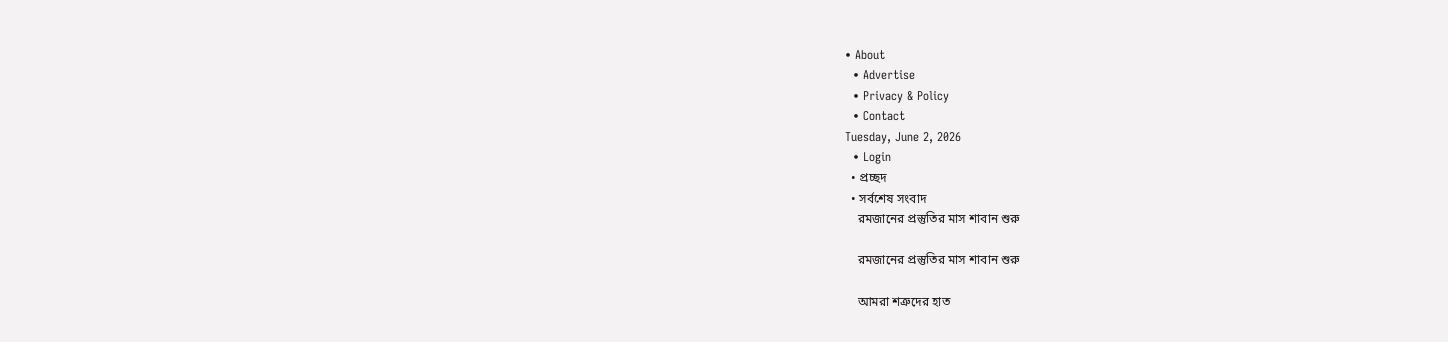• About
  • Advertise
  • Privacy & Policy
  • Contact
Tuesday, June 2, 2026
  • Login
  • প্রচ্ছদ
  • সর্বশেষ সংবাদ
    রমজানের প্রস্তুতির মাস শাবান শুরু

    রমজানের প্রস্তুতির মাস শাবান শুরু

    আমরা শত্রুদের হাত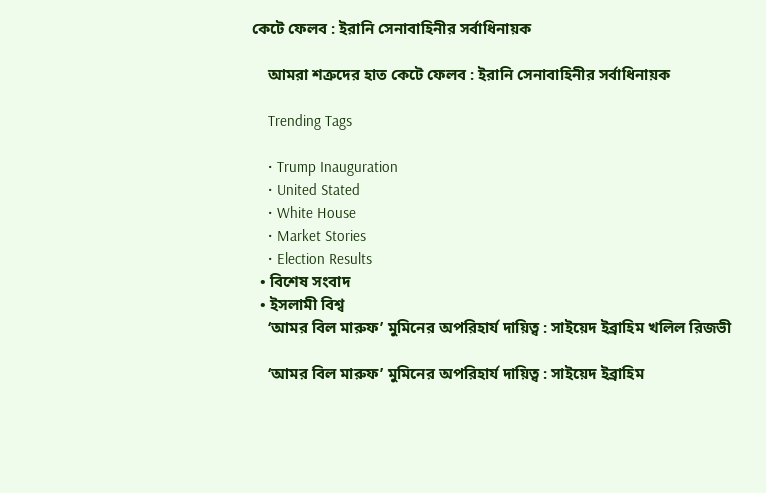কেটে ফেলব : ইরানি সেনাবাহিনীর সর্বাধিনায়ক

    আমরা শত্রুদের হাত কেটে ফেলব : ইরানি সেনাবাহিনীর সর্বাধিনায়ক

    Trending Tags

    • Trump Inauguration
    • United Stated
    • White House
    • Market Stories
    • Election Results
  • বিশেষ সংবাদ
  • ইসলামী বিশ্ব
    ‘আমর বিল মারুফ’ মুমিনের অপরিহার্য দায়িত্ব : সাইয়েদ ইব্রাহিম খলিল রিজভী

    ‘আমর বিল মারুফ’ মুমিনের অপরিহার্য দায়িত্ব : সাইয়েদ ইব্রাহিম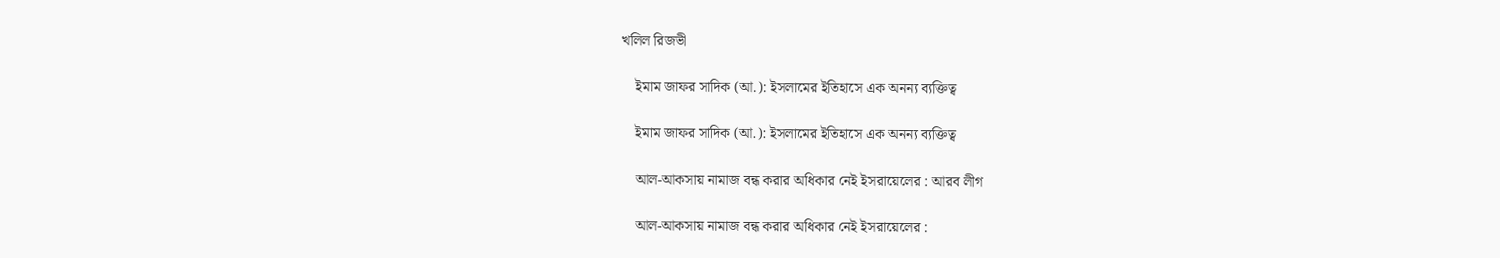খলিল রিজভী

    ইমাম জাফর সাদিক (আ.): ইসলামের ইতিহাসে এক অনন্য ব্যক্তিত্ব

    ইমাম জাফর সাদিক (আ.): ইসলামের ইতিহাসে এক অনন্য ব্যক্তিত্ব

    আল-আকসায় নামাজ বন্ধ করার অধিকার নেই ইসরায়েলের : আরব লীগ

    আল-আকসায় নামাজ বন্ধ করার অধিকার নেই ইসরায়েলের :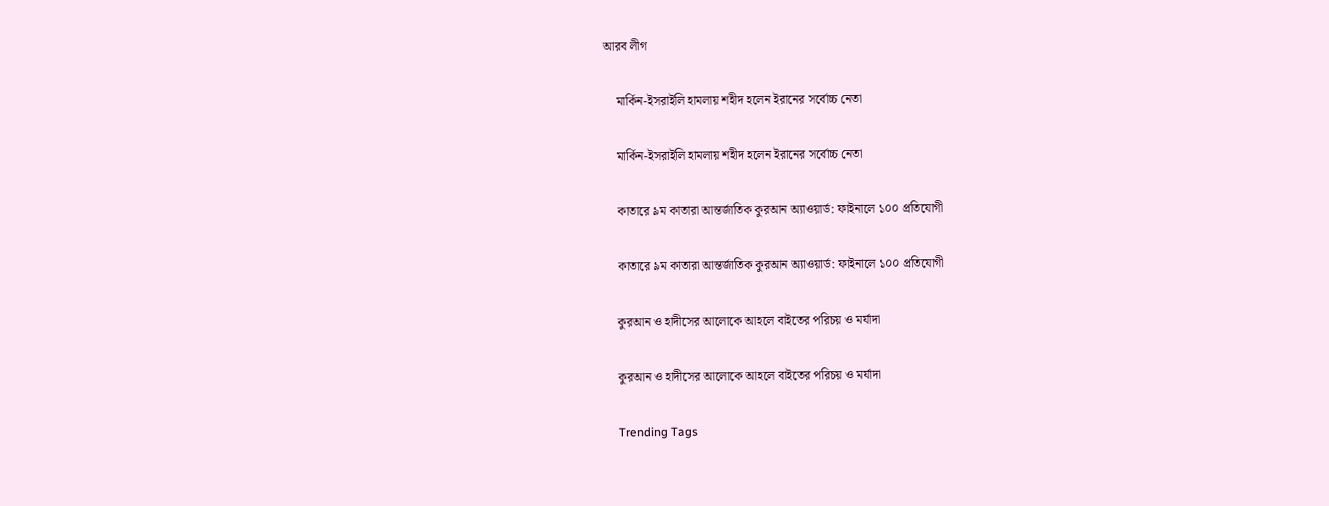আরব লীগ

    মার্কিন-ইসরাইলি হামলায় শহীদ হলেন ইরানের সর্বোচ্চ নেতা

    মার্কিন-ইসরাইলি হামলায় শহীদ হলেন ইরানের সর্বোচ্চ নেতা

    কাতারে ৯ম কাতারা আন্তর্জাতিক কুরআন অ্যাওয়ার্ড: ফাইনালে ১০০ প্রতিযোগী

    কাতারে ৯ম কাতারা আন্তর্জাতিক কুরআন অ্যাওয়ার্ড: ফাইনালে ১০০ প্রতিযোগী

    কুরআন ও হাদীসের আলোকে আহলে বাইতের পরিচয় ও মর্যাদা

    কুরআন ও হাদীসের আলোকে আহলে বাইতের পরিচয় ও মর্যাদা

    Trending Tags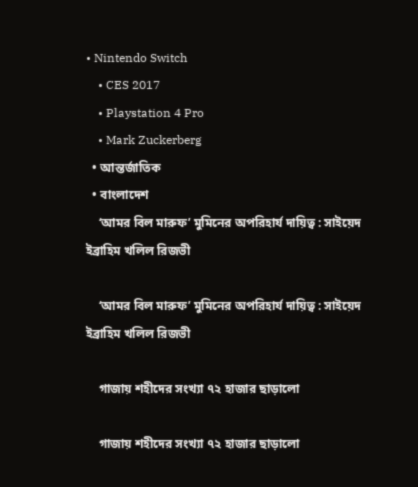• Nintendo Switch
    • CES 2017
    • Playstation 4 Pro
    • Mark Zuckerberg
  • আন্তর্জাতিক
  • বাংলাদেশ
    ‘আমর বিল মারুফ’ মুমিনের অপরিহার্য দায়িত্ব : সাইয়েদ ইব্রাহিম খলিল রিজভী

    ‘আমর বিল মারুফ’ মুমিনের অপরিহার্য দায়িত্ব : সাইয়েদ ইব্রাহিম খলিল রিজভী

    গাজায় শহীদের সংখ্যা ৭২ হাজার ছাড়ালো

    গাজায় শহীদের সংখ্যা ৭২ হাজার ছাড়ালো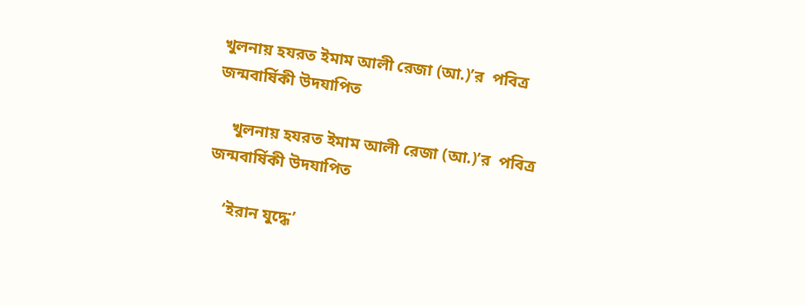খুলনায় হযরত ইমাম আলী রেজা (আ.)’র  পবিত্র জন্মবার্ষিকী ‍উদযাপিত

    খুলনায় হযরত ইমাম আলী রেজা (আ.)’র  পবিত্র জন্মবার্ষিকী ‍উদযাপিত

    ‘ইরান যুদ্ধে’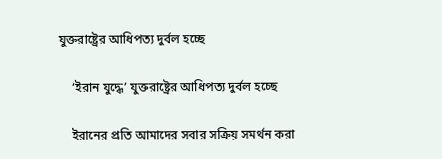যুক্তরাষ্ট্রের আধিপত্য দুর্বল হচ্ছে

    ‘ইরান যুদ্ধে’ যুক্তরাষ্ট্রের আধিপত্য দুর্বল হচ্ছে

    ইরানের প্রতি আমাদের সবার সক্রিয় সমর্থন করা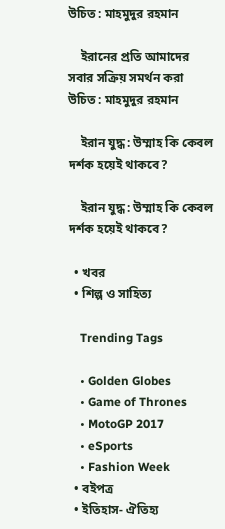উচিত : মাহমুদুর রহমান

    ইরানের প্রতি আমাদের সবার সক্রিয় সমর্থন করা উচিত : মাহমুদুর রহমান

    ইরান যুদ্ধ : উম্মাহ কি কেবল দর্শক হয়েই থাকবে?

    ইরান যুদ্ধ : উম্মাহ কি কেবল দর্শক হয়েই থাকবে?

  • খবর
  • শিল্প ও সাহিত্য

    Trending Tags

    • Golden Globes
    • Game of Thrones
    • MotoGP 2017
    • eSports
    • Fashion Week
  • বইপত্র
  • ইতিহাস- ঐতিহ্য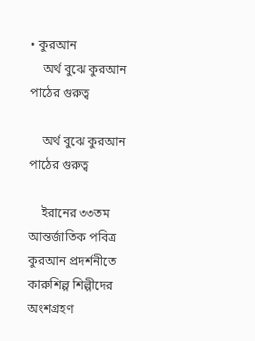• কুরআন
    অর্থ বুঝে কুরআন পাঠের গুরুত্ব

    অর্থ বুঝে কুরআন পাঠের গুরুত্ব

    ইরানের ৩৩তম আন্তর্জাতিক পবিত্র কুরআন প্রদর্শনীতে কারুশিল্প শিল্পীদের অংশগ্রহণ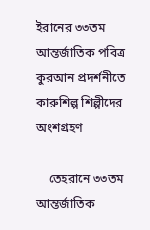ইরানের ৩৩তম আন্তর্জাতিক পবিত্র কুরআন প্রদর্শনীতে কারুশিল্প শিল্পীদের অংশগ্রহণ

    তেহরানে ৩৩তম আন্তর্জাতিক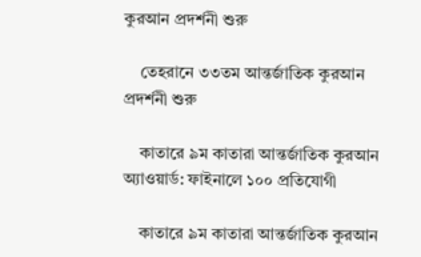কুরআন প্রদর্শনী শুরু

    তেহরানে ৩৩তম আন্তর্জাতিক কুরআন প্রদর্শনী শুরু

    কাতারে ৯ম কাতারা আন্তর্জাতিক কুরআন অ্যাওয়ার্ড: ফাইনালে ১০০ প্রতিযোগী

    কাতারে ৯ম কাতারা আন্তর্জাতিক কুরআন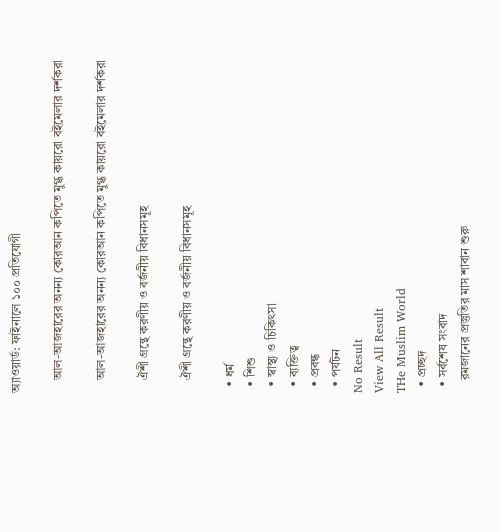অ্যাওয়ার্ড: ফাইনালে ১০০ প্রতিযোগী

    আল-আজহারের অনন্য কোরআন কপিতে মুগ্ধ কায়রো বইমেলার দর্শকরা

    আল-আজহারের অনন্য কোরআন কপিতে মুগ্ধ কায়রো বইমেলার দর্শকরা

    ঐশী গ্রন্থে করণীয় ও বর্জনীয় বিধানসমূহ

    ঐশী গ্রন্থে করণীয় ও বর্জনীয় বিধানসমূহ

  • ধর্ম
  • শিশু
  • স্বাস্থ্য ও চিকিৎসা
  • ব্যক্তিত্ব
  • প্রবন্ধ
  • পর্যটন
No Result
View All Result
THe Muslim World
  • প্রচ্ছদ
  • সর্বশেষ সংবাদ
    রমজানের প্রস্তুতির মাস শাবান শুরু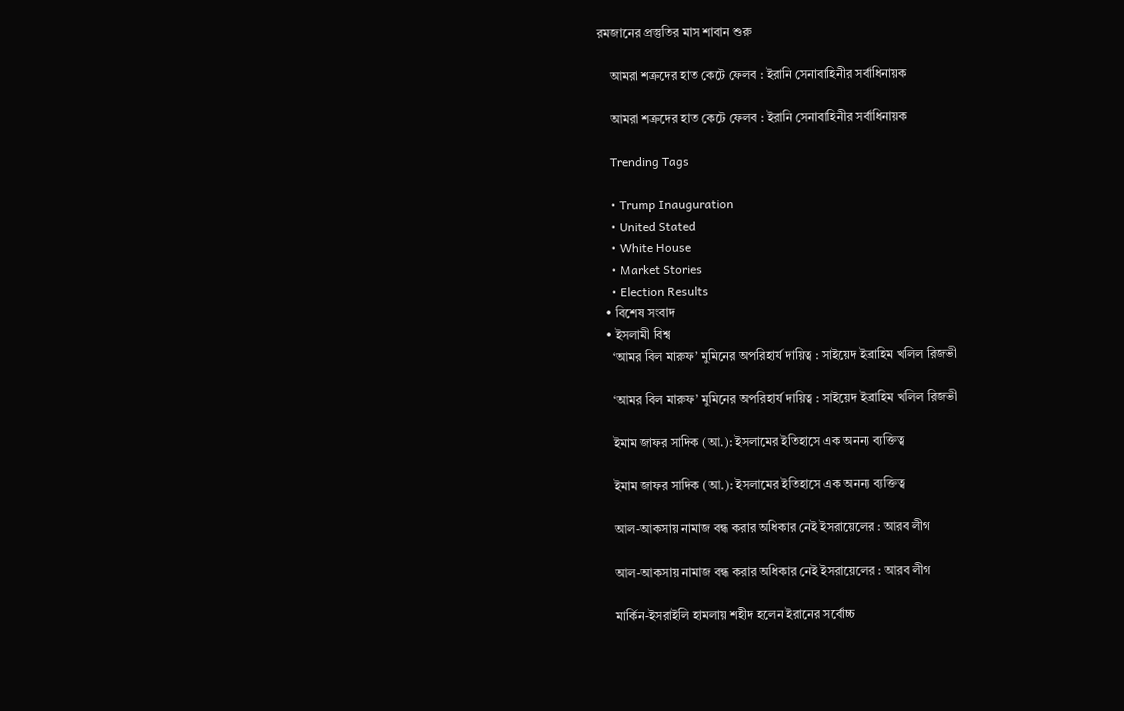রমজানের প্রস্তুতির মাস শাবান শুরু

    আমরা শত্রুদের হাত কেটে ফেলব : ইরানি সেনাবাহিনীর সর্বাধিনায়ক

    আমরা শত্রুদের হাত কেটে ফেলব : ইরানি সেনাবাহিনীর সর্বাধিনায়ক

    Trending Tags

    • Trump Inauguration
    • United Stated
    • White House
    • Market Stories
    • Election Results
  • বিশেষ সংবাদ
  • ইসলামী বিশ্ব
    ‘আমর বিল মারুফ’ মুমিনের অপরিহার্য দায়িত্ব : সাইয়েদ ইব্রাহিম খলিল রিজভী

    ‘আমর বিল মারুফ’ মুমিনের অপরিহার্য দায়িত্ব : সাইয়েদ ইব্রাহিম খলিল রিজভী

    ইমাম জাফর সাদিক (আ.): ইসলামের ইতিহাসে এক অনন্য ব্যক্তিত্ব

    ইমাম জাফর সাদিক (আ.): ইসলামের ইতিহাসে এক অনন্য ব্যক্তিত্ব

    আল-আকসায় নামাজ বন্ধ করার অধিকার নেই ইসরায়েলের : আরব লীগ

    আল-আকসায় নামাজ বন্ধ করার অধিকার নেই ইসরায়েলের : আরব লীগ

    মার্কিন-ইসরাইলি হামলায় শহীদ হলেন ইরানের সর্বোচ্চ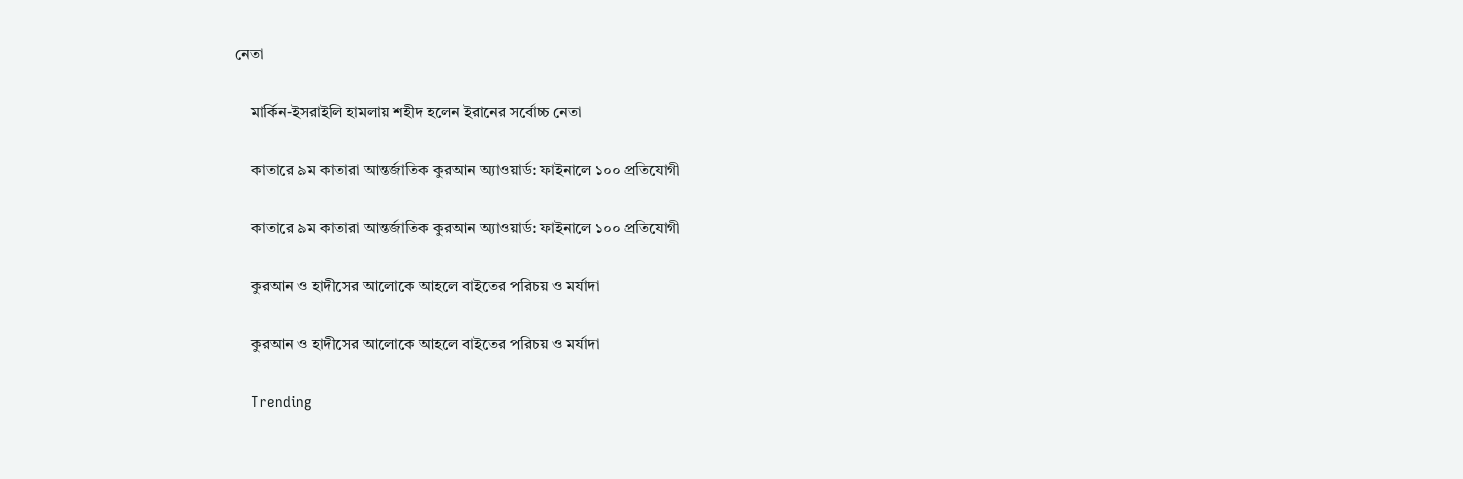নেতা

    মার্কিন-ইসরাইলি হামলায় শহীদ হলেন ইরানের সর্বোচ্চ নেতা

    কাতারে ৯ম কাতারা আন্তর্জাতিক কুরআন অ্যাওয়ার্ড: ফাইনালে ১০০ প্রতিযোগী

    কাতারে ৯ম কাতারা আন্তর্জাতিক কুরআন অ্যাওয়ার্ড: ফাইনালে ১০০ প্রতিযোগী

    কুরআন ও হাদীসের আলোকে আহলে বাইতের পরিচয় ও মর্যাদা

    কুরআন ও হাদীসের আলোকে আহলে বাইতের পরিচয় ও মর্যাদা

    Trending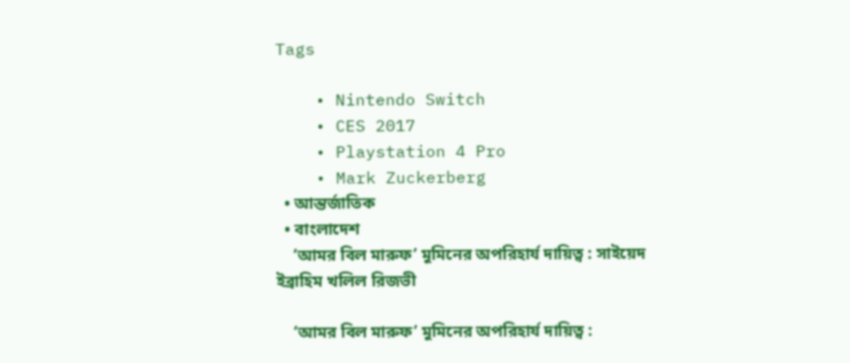Tags

    • Nintendo Switch
    • CES 2017
    • Playstation 4 Pro
    • Mark Zuckerberg
  • আন্তর্জাতিক
  • বাংলাদেশ
    ‘আমর বিল মারুফ’ মুমিনের অপরিহার্য দায়িত্ব : সাইয়েদ ইব্রাহিম খলিল রিজভী

    ‘আমর বিল মারুফ’ মুমিনের অপরিহার্য দায়িত্ব :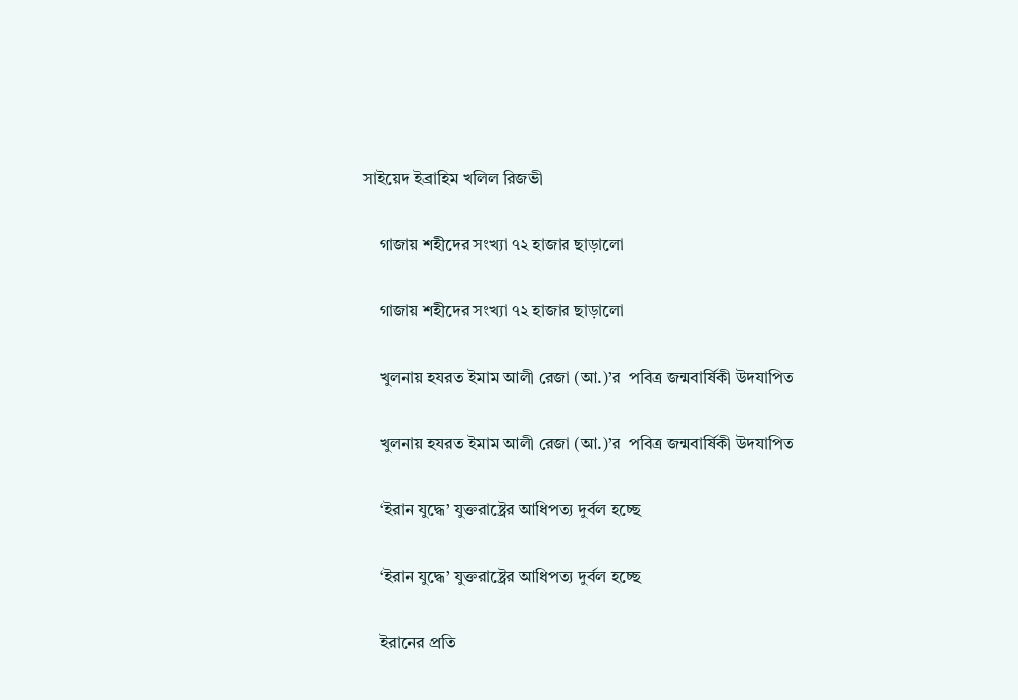সাইয়েদ ইব্রাহিম খলিল রিজভী

    গাজায় শহীদের সংখ্যা ৭২ হাজার ছাড়ালো

    গাজায় শহীদের সংখ্যা ৭২ হাজার ছাড়ালো

    খুলনায় হযরত ইমাম আলী রেজা (আ.)’র  পবিত্র জন্মবার্ষিকী ‍উদযাপিত

    খুলনায় হযরত ইমাম আলী রেজা (আ.)’র  পবিত্র জন্মবার্ষিকী ‍উদযাপিত

    ‘ইরান যুদ্ধে’ যুক্তরাষ্ট্রের আধিপত্য দুর্বল হচ্ছে

    ‘ইরান যুদ্ধে’ যুক্তরাষ্ট্রের আধিপত্য দুর্বল হচ্ছে

    ইরানের প্রতি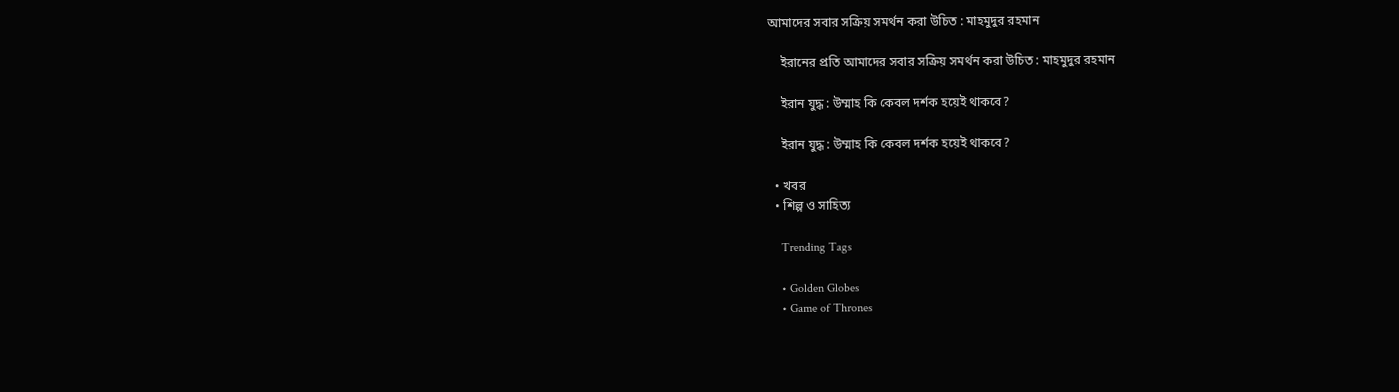আমাদের সবার সক্রিয় সমর্থন করা উচিত : মাহমুদুর রহমান

    ইরানের প্রতি আমাদের সবার সক্রিয় সমর্থন করা উচিত : মাহমুদুর রহমান

    ইরান যুদ্ধ : উম্মাহ কি কেবল দর্শক হয়েই থাকবে?

    ইরান যুদ্ধ : উম্মাহ কি কেবল দর্শক হয়েই থাকবে?

  • খবর
  • শিল্প ও সাহিত্য

    Trending Tags

    • Golden Globes
    • Game of Thrones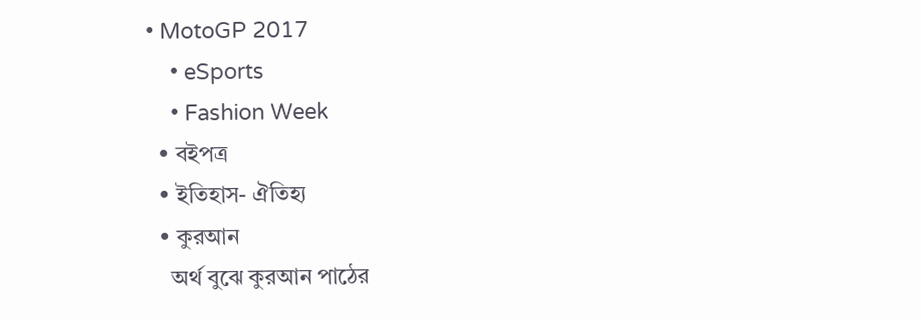• MotoGP 2017
    • eSports
    • Fashion Week
  • বইপত্র
  • ইতিহাস- ঐতিহ্য
  • কুরআন
    অর্থ বুঝে কুরআন পাঠের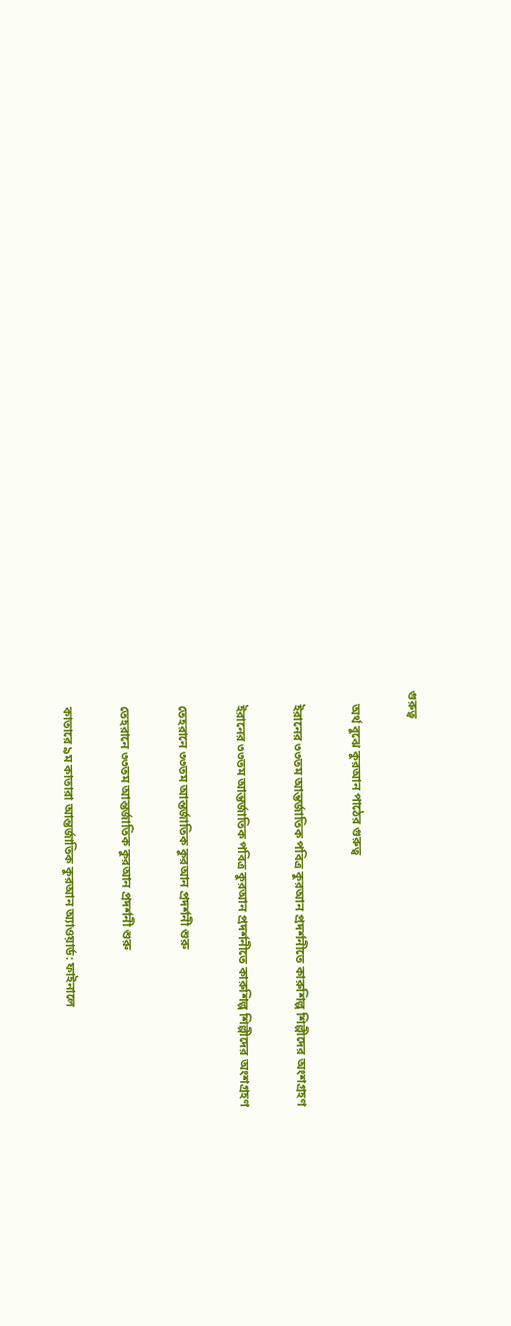গুরুত্ব

    অর্থ বুঝে কুরআন পাঠের গুরুত্ব

    ইরানের ৩৩তম আন্তর্জাতিক পবিত্র কুরআন প্রদর্শনীতে কারুশিল্প শিল্পীদের অংশগ্রহণ

    ইরানের ৩৩তম আন্তর্জাতিক পবিত্র কুরআন প্রদর্শনীতে কারুশিল্প শিল্পীদের অংশগ্রহণ

    তেহরানে ৩৩তম আন্তর্জাতিক কুরআন প্রদর্শনী শুরু

    তেহরানে ৩৩তম আন্তর্জাতিক কুরআন প্রদর্শনী শুরু

    কাতারে ৯ম কাতারা আন্তর্জাতিক কুরআন অ্যাওয়ার্ড: ফাইনালে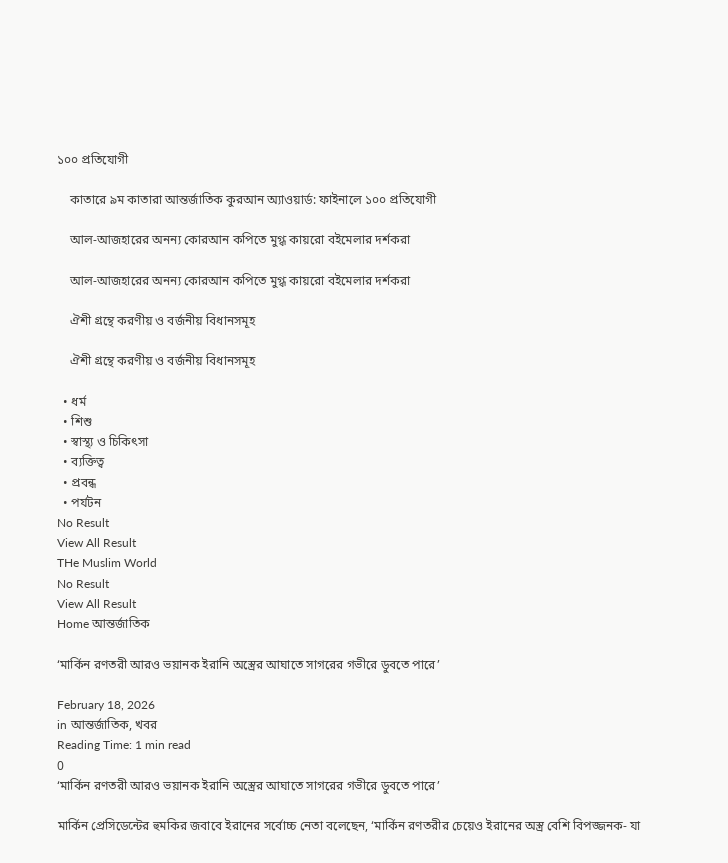১০০ প্রতিযোগী

    কাতারে ৯ম কাতারা আন্তর্জাতিক কুরআন অ্যাওয়ার্ড: ফাইনালে ১০০ প্রতিযোগী

    আল-আজহারের অনন্য কোরআন কপিতে মুগ্ধ কায়রো বইমেলার দর্শকরা

    আল-আজহারের অনন্য কোরআন কপিতে মুগ্ধ কায়রো বইমেলার দর্শকরা

    ঐশী গ্রন্থে করণীয় ও বর্জনীয় বিধানসমূহ

    ঐশী গ্রন্থে করণীয় ও বর্জনীয় বিধানসমূহ

  • ধর্ম
  • শিশু
  • স্বাস্থ্য ও চিকিৎসা
  • ব্যক্তিত্ব
  • প্রবন্ধ
  • পর্যটন
No Result
View All Result
THe Muslim World
No Result
View All Result
Home আন্তর্জাতিক

‘মার্কিন রণতরী আরও ভয়ানক ইরানি অস্ত্রের আঘাতে সাগরের গভীরে ডুবতে পারে’

February 18, 2026
in আন্তর্জাতিক, খবর
Reading Time: 1 min read
0
‘মার্কিন রণতরী আরও ভয়ানক ইরানি অস্ত্রের আঘাতে সাগরের গভীরে ডুবতে পারে’

মার্কিন প্রেসিডেন্টের হুমকির জবাবে ইরানের সর্বোচ্চ নেতা বলেছেন, ‘মার্কিন রণতরীর চেয়েও ইরানের অস্ত্র বেশি বিপজ্জনক- যা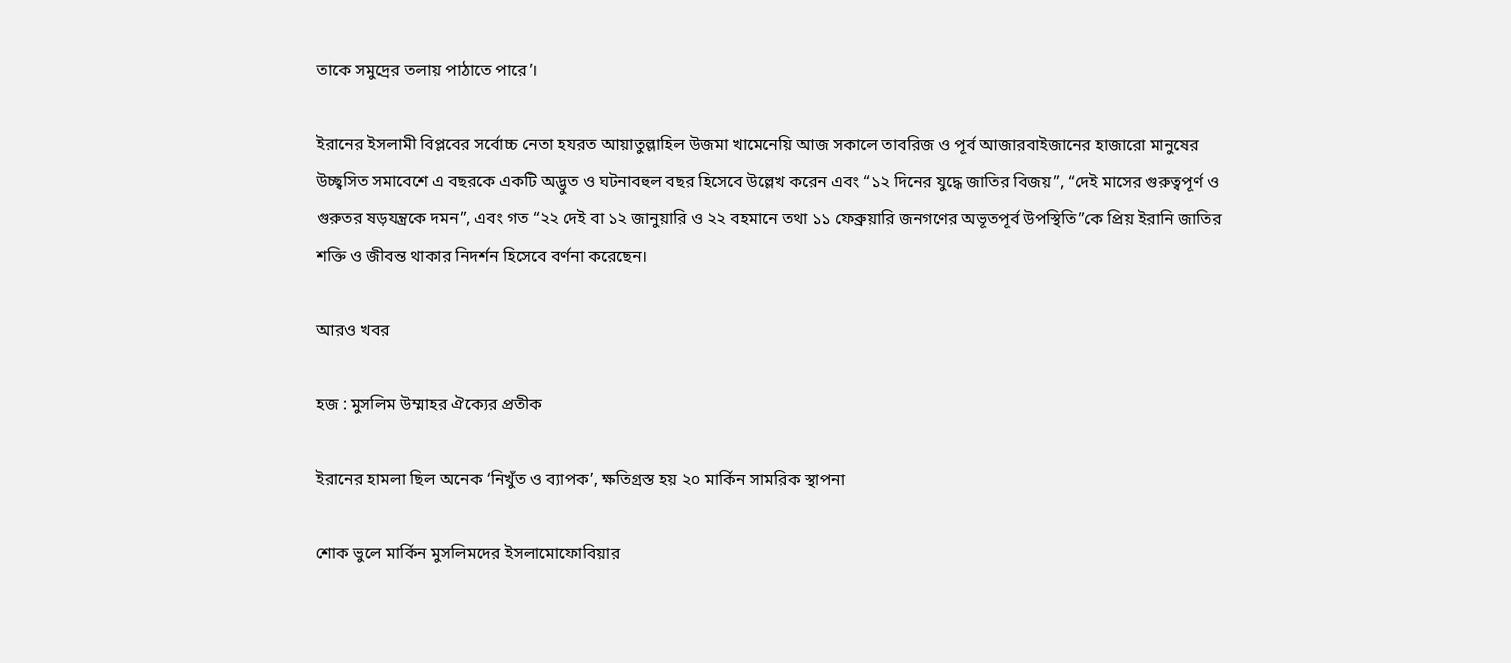তাকে সমুদ্রের তলায় পাঠাতে পারে’।

ইরানের ইসলামী বিপ্লবের সর্বোচ্চ নেতা হযরত আয়াতুল্লাহিল উজমা খামেনেয়ি আজ সকালে তাবরিজ ও পূর্ব আজারবাইজানের হাজারো মানুষের উচ্ছ্বসিত সমাবেশে এ বছরকে একটি অদ্ভুত ও ঘটনাবহুল বছর হিসেবে উল্লেখ করেন এবং “১২ দিনের যুদ্ধে জাতির বিজয়”, “দেই মাসের গুরুত্বপূর্ণ ও গুরুতর ষড়যন্ত্রকে দমন”, এবং গত “২২ দেই বা ১২ জানুয়ারি ও ২২ বহমানে তথা ১১ ফেব্রুয়ারি জনগণের অভূতপূর্ব উপস্থিতি”কে প্রিয় ইরানি জাতির শক্তি ও জীবন্ত থাকার নিদর্শন হিসেবে বর্ণনা করেছেন।

আরও খবর

হজ : মুসলিম উম্মাহর ঐক্যের প্রতীক

ইরানের হামলা ছিল অনেক ‘নিখুঁত ও ব্যাপক’, ক্ষতিগ্রস্ত হয় ২০ মার্কিন সামরিক স্থাপনা

শোক ভুলে মার্কিন মুসলিমদের ইসলামোফোবিয়ার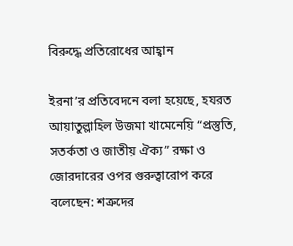বিরুদ্ধে প্রতিরোধের আহ্বান

ইরনা’র প্রতিবেদনে বলা হয়েছে, হযরত আয়াতুল্লাহিল উজমা খামেনেয়ি “প্রস্তুতি, সতর্কতা ও জাতীয় ঐক্য” রক্ষা ও জোরদারের ওপর গুরুত্বারোপ করে বলেছেন: শত্রুদের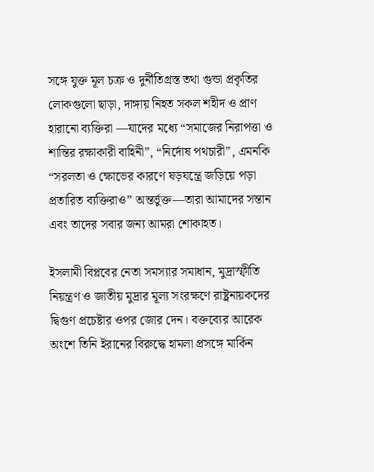সঙ্গে যুক্ত মূল চক্র ও দুর্নীতিগ্রস্ত তথা গুন্ডা প্রকৃতির লোকগুলো ছাড়া, দাঙ্গায় নিহত সকল শহীদ ও প্রাণ হারানো ব্যক্তিরা —যাদের মধ্যে “সমাজের নিরাপত্তা ও শান্তির রক্ষাকারী বাহিনী”, “নির্দোষ পথচারী”, এমনকি “সরলতা ও ক্ষোভের কারণে ষড়যন্ত্রে জড়িয়ে পড়া প্রতারিত ব্যক্তিরাও” অন্তর্ভুক্ত—তারা আমাদের সন্তান এবং তাদের সবার জন্য আমরা শোকাহত।

ইসলামী বিপ্লবের নেতা সমস্যার সমাধান, মুদ্রাস্ফীতি নিয়ন্ত্রণ ও জাতীয় মুদ্রার মূল্য সংরক্ষণে রাষ্ট্রনায়কদের দ্বিগুণ প্রচেষ্টার ওপর জোর দেন। বক্তব্যের আরেক অংশে তিনি ইরানের বিরুদ্ধে হামলা প্রসঙ্গে মার্কিন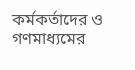কর্মকর্তাদের ও গণমাধ্যমের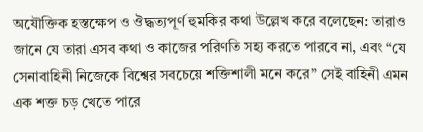অযৌক্তিক হস্তক্ষেপ ও ঔদ্ধত্যপূর্ণ হুমকির কথা উল্লেখ করে বলেছেন: তারাও জানে যে তারা এসব কথা ও কাজের পরিণতি সহ্য করতে পারবে না, এবং “যে সেনাবাহিনী নিজেকে বিশ্বের সবচেয়ে শক্তিশালী মনে করে” সেই বাহিনী এমন এক শক্ত চড় খেতে পারে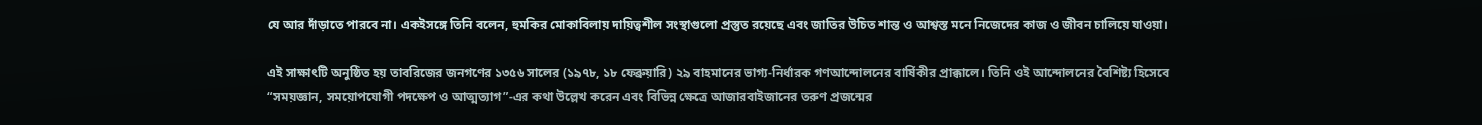যে আর দাঁড়াতে পারবে না। একইসঙ্গে তিনি বলেন, হুমকির মোকাবিলায় দায়িত্বশীল সংস্থাগুলো প্রস্তুত রয়েছে এবং জাতির উচিত শান্ত ও আশ্বস্ত মনে নিজেদের কাজ ও জীবন চালিয়ে যাওয়া।

এই সাক্ষাৎটি অনুষ্ঠিত হয় তাবরিজের জনগণের ১৩৫৬ সালের (১৯৭৮, ১৮ ফেব্রুয়ারি) ২৯ বাহমানের ভাগ্য-নির্ধারক গণআন্দোলনের বার্ষিকীর প্রাক্কালে। তিনি ওই আন্দোলনের বৈশিষ্ট্য হিসেবে “সময়জ্ঞান, সময়োপযোগী পদক্ষেপ ও আত্মত্যাগ”-এর কথা উল্লেখ করেন এবং বিভিন্ন ক্ষেত্রে আজারবাইজানের তরুণ প্রজন্মের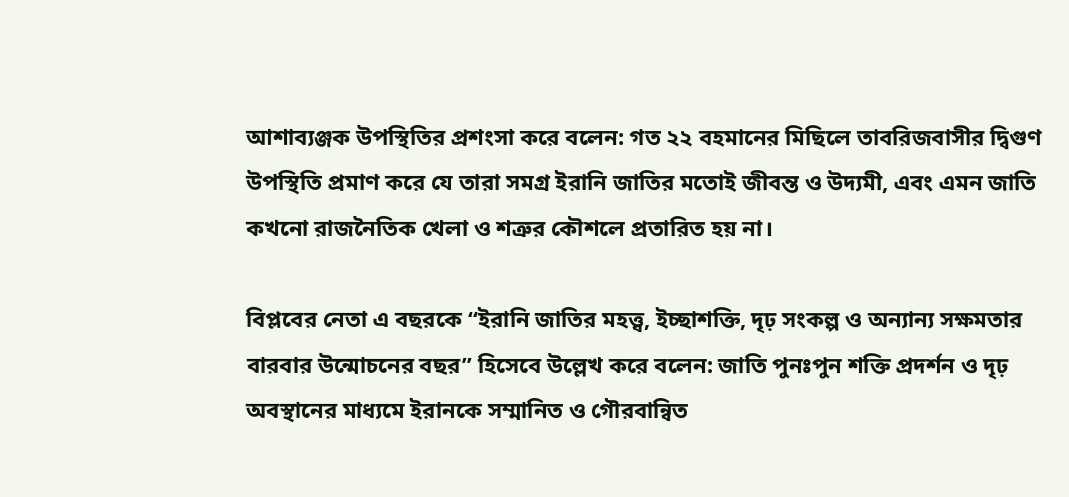আশাব্যঞ্জক উপস্থিতির প্রশংসা করে বলেন: গত ২২ বহমানের মিছিলে তাবরিজবাসীর দ্বিগুণ উপস্থিতি প্রমাণ করে যে তারা সমগ্র ইরানি জাতির মতোই জীবন্ত ও উদ্যমী, এবং এমন জাতি কখনো রাজনৈতিক খেলা ও শত্রুর কৌশলে প্রতারিত হয় না।

বিপ্লবের নেতা এ বছরকে “ইরানি জাতির মহত্ত্ব, ইচ্ছাশক্তি, দৃঢ় সংকল্প ও অন্যান্য সক্ষমতার বারবার উন্মোচনের বছর” হিসেবে উল্লেখ করে বলেন: জাতি পুনঃপুন শক্তি প্রদর্শন ও দৃঢ় অবস্থানের মাধ্যমে ইরানকে সম্মানিত ও গৌরবান্বিত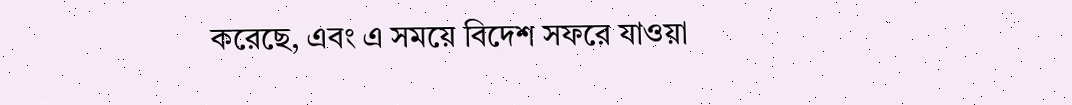করেছে, এবং এ সময়ে বিদেশ সফরে যাওয়া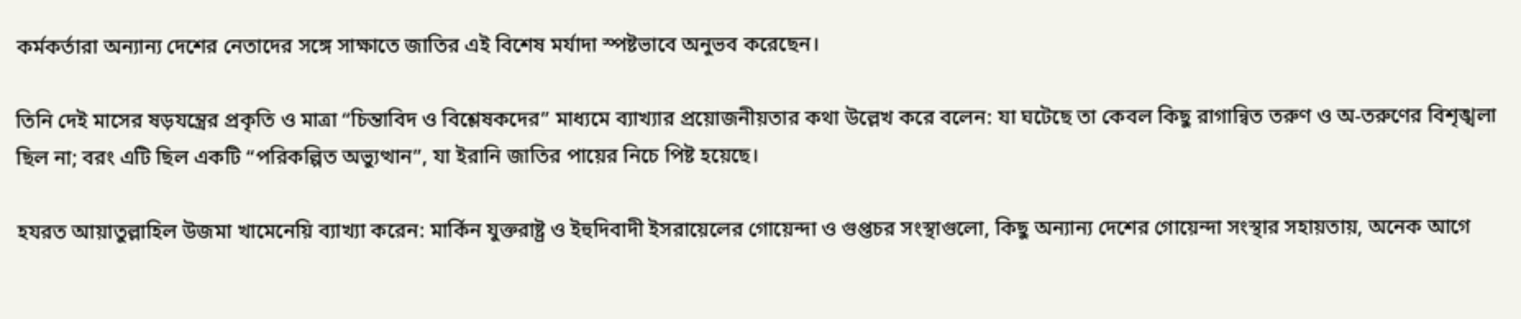কর্মকর্তারা অন্যান্য দেশের নেতাদের সঙ্গে সাক্ষাতে জাতির এই বিশেষ মর্যাদা স্পষ্টভাবে অনুভব করেছেন।

তিনি দেই মাসের ষড়যন্ত্রের প্রকৃতি ও মাত্রা “চিন্তাবিদ ও বিশ্লেষকদের” মাধ্যমে ব্যাখ্যার প্রয়োজনীয়তার কথা উল্লেখ করে বলেন: যা ঘটেছে তা কেবল কিছু রাগান্বিত তরুণ ও অ-তরুণের বিশৃঙ্খলা ছিল না; বরং এটি ছিল একটি “পরিকল্পিত অভ্যুত্থান”, যা ইরানি জাতির পায়ের নিচে পিষ্ট হয়েছে।

হযরত আয়াতুল্লাহিল উজমা খামেনেয়ি ব্যাখ্যা করেন: মার্কিন যুক্তরাষ্ট্র ও ইহুদিবাদী ইসরায়েলের গোয়েন্দা ও গুপ্তচর সংস্থাগুলো, কিছু অন্যান্য দেশের গোয়েন্দা সংস্থার সহায়তায়, অনেক আগে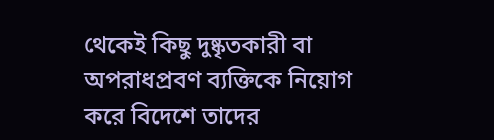থেকেই কিছু দুষ্কৃতকারী বা অপরাধপ্রবণ ব্যক্তিকে নিয়োগ করে বিদেশে তাদের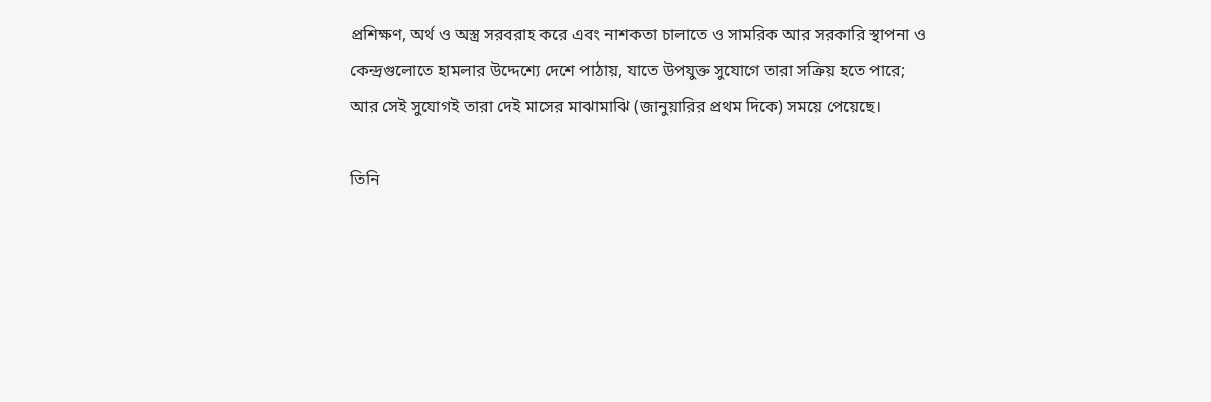প্রশিক্ষণ, অর্থ ও অস্ত্র সরবরাহ করে এবং নাশকতা চালাতে ও সামরিক আর সরকারি স্থাপনা ও কেন্দ্রগুলোতে হামলার উদ্দেশ্যে দেশে পাঠায়, যাতে উপযুক্ত সুযোগে তারা সক্রিয় হতে পারে; আর সেই সুযোগই তারা দেই মাসের মাঝামাঝি (জানুয়ারির প্রথম দিকে) সময়ে পেয়েছে।

তিনি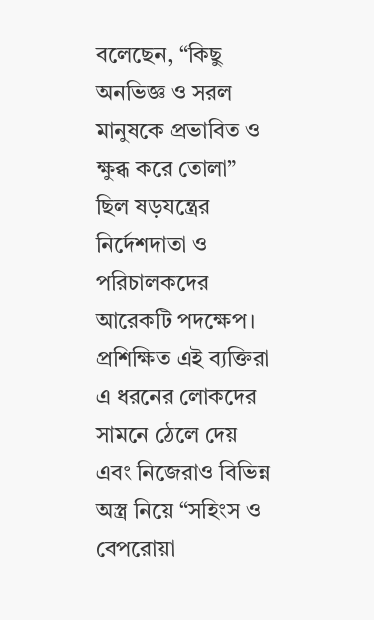বলেছেন, “কিছু অনভিজ্ঞ ও সরল মানুষকে প্রভাবিত ও ক্ষুব্ধ করে তোলা” ছিল ষড়যন্ত্রের নির্দেশদাতা ও পরিচালকদের আরেকটি পদক্ষেপ। প্রশিক্ষিত এই ব্যক্তিরা এ ধরনের লোকদের সামনে ঠেলে দেয় এবং নিজেরাও বিভিন্ন অস্ত্র নিয়ে “সহিংস ও বেপরোয়া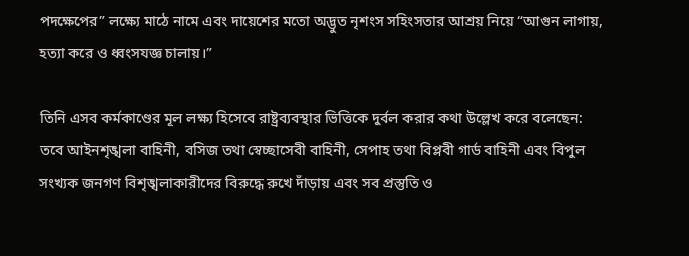পদক্ষেপের” লক্ষ্যে মাঠে নামে এবং দায়েশের মতো অদ্ভুত নৃশংস সহিংসতার আশ্রয় নিয়ে “আগুন লাগায়, হত্যা করে ও ধ্বংসযজ্ঞ চালায়।”

তিনি এসব কর্মকাণ্ডের মূল লক্ষ্য হিসেবে রাষ্ট্রব্যবস্থার ভিত্তিকে দুর্বল করার কথা উল্লেখ করে বলেছেন: তবে আইনশৃঙ্খলা বাহিনী, বসিজ তথা স্বেচ্ছাসেবী বাহিনী, সেপাহ তথা বিপ্লবী গার্ড বাহিনী এবং বিপুল সংখ্যক জনগণ বিশৃঙ্খলাকারীদের বিরুদ্ধে রুখে দাঁড়ায় এবং সব প্রস্তুতি ও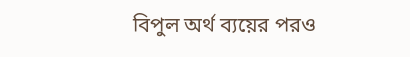বিপুল অর্থ ব্যয়ের পরও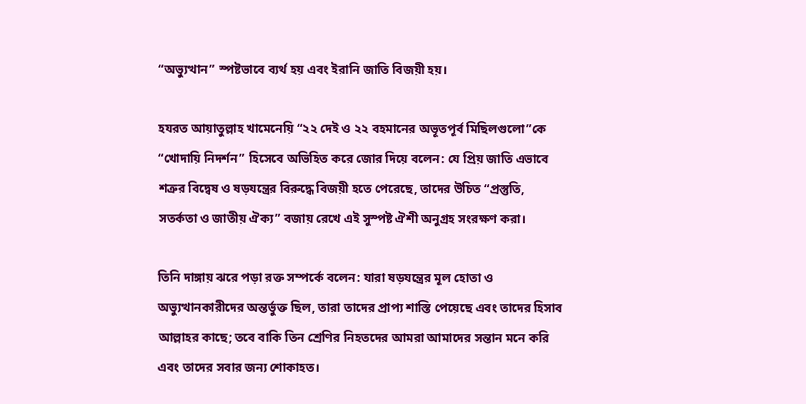“অভ্যুত্থান” স্পষ্টভাবে ব্যর্থ হয় এবং ইরানি জাতি বিজয়ী হয়।

হযরত আয়াতুল্লাহ খামেনেয়ি “২২ দেই ও ২২ বহমানের অভূতপূর্ব মিছিলগুলো”কে “খোদায়ি নিদর্শন” হিসেবে অভিহিত করে জোর দিয়ে বলেন: যে প্রিয় জাতি এভাবে শত্রুর বিদ্বেষ ও ষড়যন্ত্রের বিরুদ্ধে বিজয়ী হতে পেরেছে, তাদের উচিত “প্রস্তুতি, সতর্কতা ও জাতীয় ঐক্য” বজায় রেখে এই সুস্পষ্ট ঐশী অনুগ্রহ সংরক্ষণ করা।

তিনি দাঙ্গায় ঝরে পড়া রক্ত সম্পর্কে বলেন: যারা ষড়যন্ত্রের মূল হোতা ও অভ্যুত্থানকারীদের অন্তর্ভুক্ত ছিল, তারা তাদের প্রাপ্য শাস্তি পেয়েছে এবং তাদের হিসাব আল্লাহর কাছে; তবে বাকি তিন শ্রেণির নিহতদের আমরা আমাদের সন্তান মনে করি এবং তাদের সবার জন্য শোকাহত।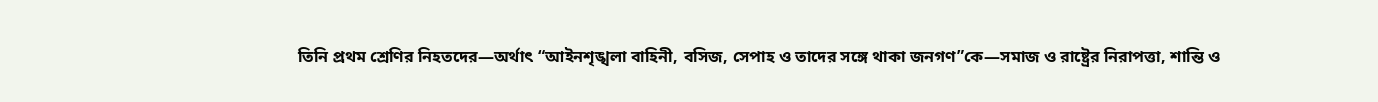তিনি প্রথম শ্রেণির নিহতদের—অর্থাৎ “আইনশৃঙ্খলা বাহিনী, বসিজ, সেপাহ ও তাদের সঙ্গে থাকা জনগণ”কে—সমাজ ও রাষ্ট্রের নিরাপত্তা, শান্তি ও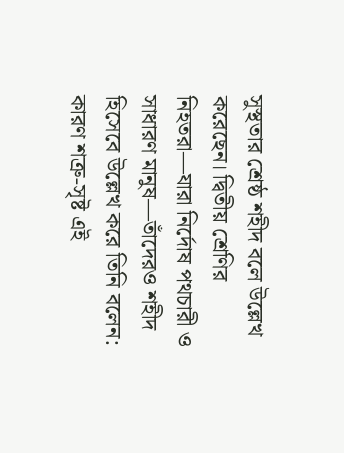সুস্থতার শ্রেষ্ঠ শহীদ বলে উল্লেখ করেছেন। দ্বিতীয় শ্রেণির নিহতরা—যারা নির্দোষ পথচারী ও সাধারণ মানুষ—তাঁদেরও শহীদ হিসেবে উল্লেখ করে তিনি বলেন: কারণ শত্রু-সৃষ্ট এই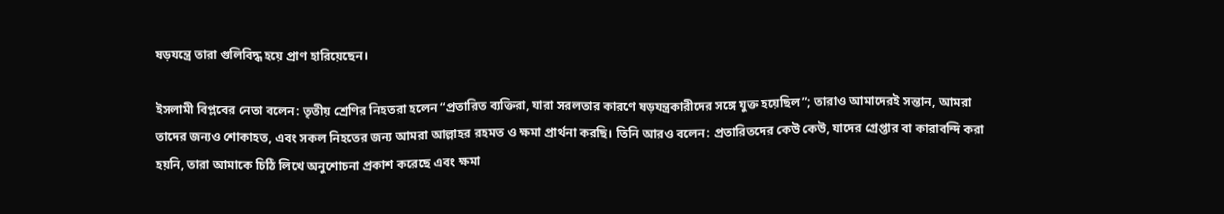ষড়যন্ত্রে তারা গুলিবিদ্ধ হয়ে প্রাণ হারিয়েছেন।

ইসলামী বিপ্লবের নেতা বলেন: তৃতীয় শ্রেণির নিহতরা হলেন “প্রতারিত ব্যক্তিরা, যারা সরলতার কারণে ষড়যন্ত্রকারীদের সঙ্গে যুক্ত হয়েছিল”; তারাও আমাদেরই সন্তান, আমরা তাদের জন্যও শোকাহত, এবং সকল নিহতের জন্য আমরা আল্লাহর রহমত ও ক্ষমা প্রার্থনা করছি। তিনি আরও বলেন: প্রতারিতদের কেউ কেউ, যাদের গ্রেপ্তার বা কারাবন্দি করা হয়নি, তারা আমাকে চিঠি লিখে অনুশোচনা প্রকাশ করেছে এবং ক্ষমা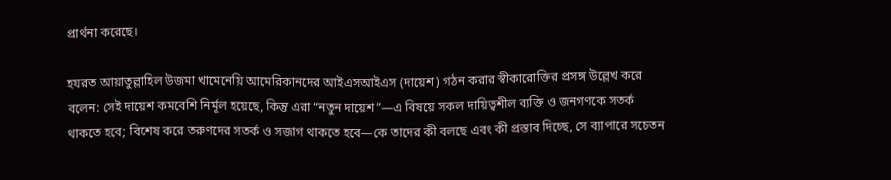প্রার্থনা করেছে।

হযরত আয়াতুল্লাহিল উজমা খামেনেয়ি আমেরিকানদের আইএসআইএস (দায়েশ) গঠন করার স্বীকারোক্তির প্রসঙ্গ উল্লেখ করে বলেন: সেই দায়েশ কমবেশি নির্মূল হয়েছে, কিন্তু এরা “নতুন দায়েশ”—এ বিষয়ে সকল দায়িত্বশীল ব্যক্তি ও জনগণকে সতর্ক থাকতে হবে; বিশেষ করে তরুণদের সতর্ক ও সজাগ থাকতে হবে—কে তাদের কী বলছে এবং কী প্রস্তাব দিচ্ছে, সে ব্যাপারে সচেতন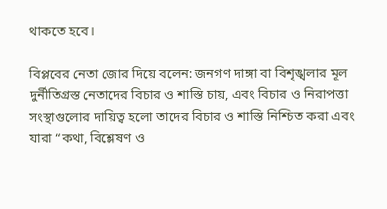থাকতে হবে।

বিপ্লবের নেতা জোর দিয়ে বলেন: জনগণ দাঙ্গা বা বিশৃঙ্খলার মূল দুর্নীতিগ্রস্ত নেতাদের বিচার ও শাস্তি চায়, এবং বিচার ও নিরাপত্তা সংস্থাগুলোর দায়িত্ব হলো তাদের বিচার ও শাস্তি নিশ্চিত করা এবং যারা “কথা, বিশ্লেষণ ও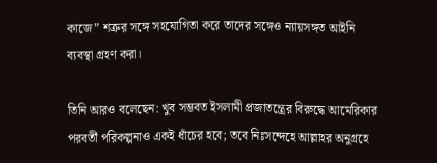কাজে” শত্রুর সঙ্গে সহযোগিতা করে তাদের সঙ্গেও ন্যায়সঙ্গত আইনি ব্যবস্থা গ্রহণ করা।

তিনি আরও বলেছেন: খুব সম্ভবত ইসলামী প্রজাতন্ত্রের বিরুদ্ধে আমেরিকার পরবর্তী পরিকল্পনাও একই ধাঁচের হবে; তবে নিঃসন্দেহে আল্লাহর অনুগ্রহে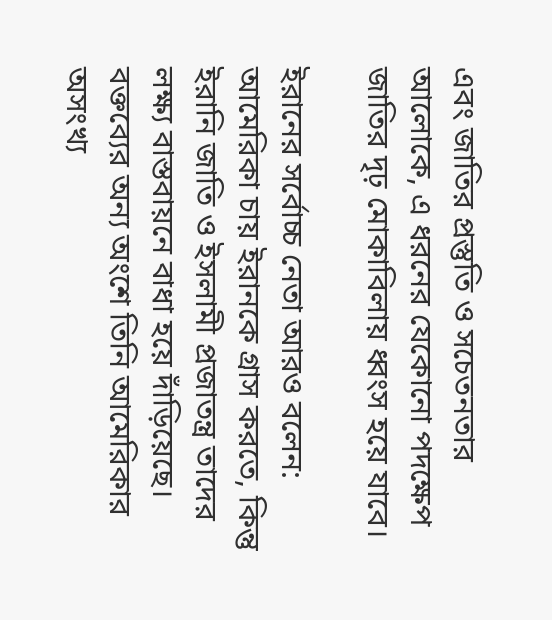এবং জাতির প্রস্তুতি ও সচেতনতার আলোকে, এ ধরনের যেকোনো পদক্ষেপ জাতির দৃঢ় মোকাবিলায় ধ্বংস হয়ে যাবে।

ইরানের সর্বোচ্চ নেতা আরও বলেন: আমেরিকা চায় ইরানকে গ্রাস করতে, কিন্তু ইরানি জাতি ও ইসলামী প্রজাতন্ত্র তাদের লক্ষ্য বাস্তবায়নে বাধা হয়ে দাঁড়িয়েছে। বক্তব্যের অন্য অংশে তিনি আমেরিকার অসংখ্য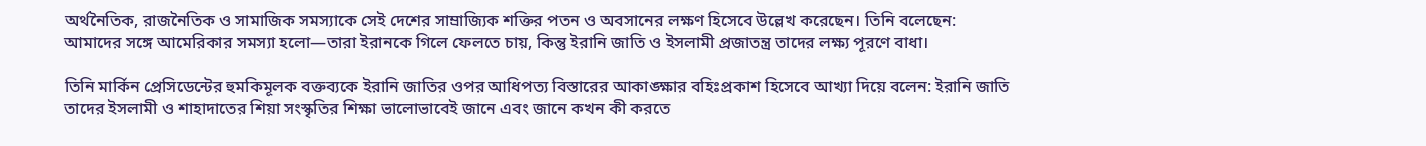অর্থনৈতিক, রাজনৈতিক ও সামাজিক সমস্যাকে সেই দেশের সাম্রাজ্যিক শক্তির পতন ও অবসানের লক্ষণ হিসেবে উল্লেখ করেছেন। তিনি বলেছেন: আমাদের সঙ্গে আমেরিকার সমস্যা হলো—তারা ইরানকে গিলে ফেলতে চায়, কিন্তু ইরানি জাতি ও ইসলামী প্রজাতন্ত্র তাদের লক্ষ্য পূরণে বাধা।

তিনি মার্কিন প্রেসিডেন্টের হুমকিমূলক বক্তব্যকে ইরানি জাতির ওপর আধিপত্য বিস্তারের আকাঙ্ক্ষার বহিঃপ্রকাশ হিসেবে আখ্যা দিয়ে বলেন: ইরানি জাতি তাদের ইসলামী ও শাহাদাতের শিয়া সংস্কৃতির শিক্ষা ভালোভাবেই জানে এবং জানে কখন কী করতে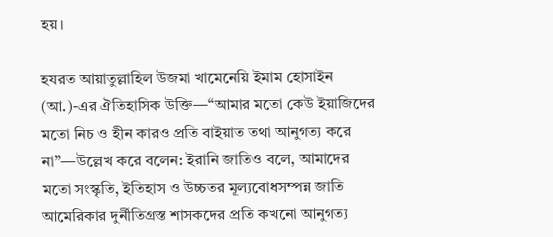হয়।

হযরত আয়াতুল্লাহিল উজমা খামেনেয়ি ইমাম হোসাইন (আ.)-এর ঐতিহাসিক উক্তি—“আমার মতো কেউ ইয়াজিদের মতো নিচ ও হীন কারও প্রতি বাইয়াত তথা আনুগত্য করে না”—উল্লেখ করে বলেন: ইরানি জাতিও বলে, আমাদের মতো সংস্কৃতি, ইতিহাস ও উচ্চতর মূল্যবোধসম্পন্ন জাতি আমেরিকার দুর্নীতিগ্রস্ত শাসকদের প্রতি কখনো আনুগত্য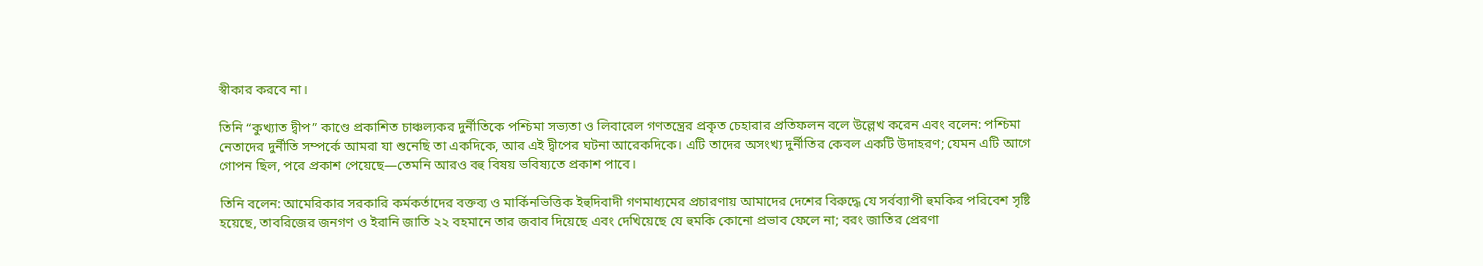স্বীকার করবে না।

তিনি “কুখ্যাত দ্বীপ” কাণ্ডে প্রকাশিত চাঞ্চল্যকর দুর্নীতিকে পশ্চিমা সভ্যতা ও লিবারেল গণতন্ত্রের প্রকৃত চেহারার প্রতিফলন বলে উল্লেখ করেন এবং বলেন: পশ্চিমা নেতাদের দুর্নীতি সম্পর্কে আমরা যা শুনেছি তা একদিকে, আর এই দ্বীপের ঘটনা আরেকদিকে। এটি তাদের অসংখ্য দুর্নীতির কেবল একটি উদাহরণ; যেমন এটি আগে গোপন ছিল, পরে প্রকাশ পেয়েছে—তেমনি আরও বহু বিষয় ভবিষ্যতে প্রকাশ পাবে।

তিনি বলেন: আমেরিকার সরকারি কর্মকর্তাদের বক্তব্য ও মার্কিনভিত্তিক ইহুদিবাদী গণমাধ্যমের প্রচারণায় আমাদের দেশের বিরুদ্ধে যে সর্বব্যাপী হুমকির পরিবেশ সৃষ্টি হয়েছে, তাবরিজের জনগণ ও ইরানি জাতি ২২ বহমানে তার জবাব দিয়েছে এবং দেখিয়েছে যে হুমকি কোনো প্রভাব ফেলে না; বরং জাতির প্রেরণা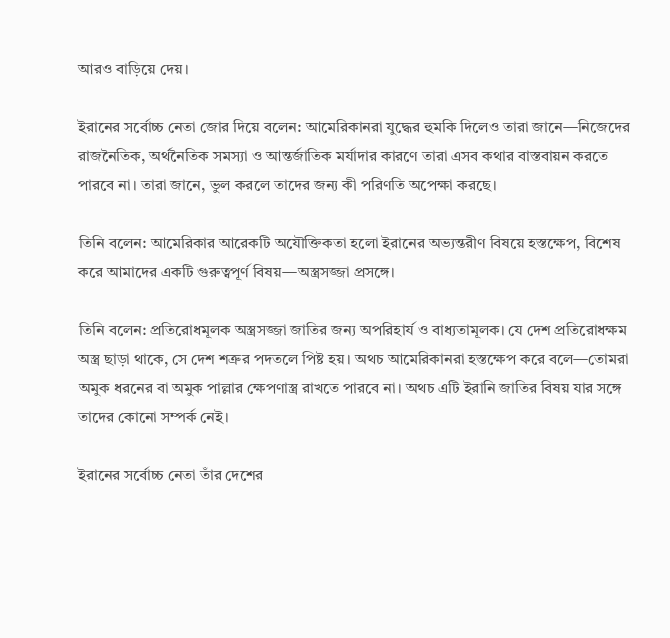আরও বাড়িয়ে দেয়।

ইরানের সর্বোচ্চ নেতা জোর দিয়ে বলেন: আমেরিকানরা যুদ্ধের হুমকি দিলেও তারা জানে—নিজেদের রাজনৈতিক, অর্থনৈতিক সমস্যা ও আন্তর্জাতিক মর্যাদার কারণে তারা এসব কথার বাস্তবায়ন করতে পারবে না। তারা জানে, ভুল করলে তাদের জন্য কী পরিণতি অপেক্ষা করছে।

তিনি বলেন: আমেরিকার আরেকটি অযৌক্তিকতা হলো ইরানের অভ্যন্তরীণ বিষয়ে হস্তক্ষেপ, বিশেষ করে আমাদের একটি গুরুত্বপূর্ণ বিষয়—অস্ত্রসজ্জা প্রসঙ্গে।

তিনি বলেন: প্রতিরোধমূলক অস্ত্রসজ্জা জাতির জন্য অপরিহার্য ও বাধ্যতামূলক। যে দেশ প্রতিরোধক্ষম অস্ত্র ছাড়া থাকে, সে দেশ শত্রুর পদতলে পিষ্ট হয়। অথচ আমেরিকানরা হস্তক্ষেপ করে বলে—তোমরা অমুক ধরনের বা অমুক পাল্লার ক্ষেপণাস্ত্র রাখতে পারবে না। অথচ এটি ইরানি জাতির বিষয় যার সঙ্গে তাদের কোনো সম্পর্ক নেই।

ইরানের সর্বোচ্চ নেতা তাঁর দেশের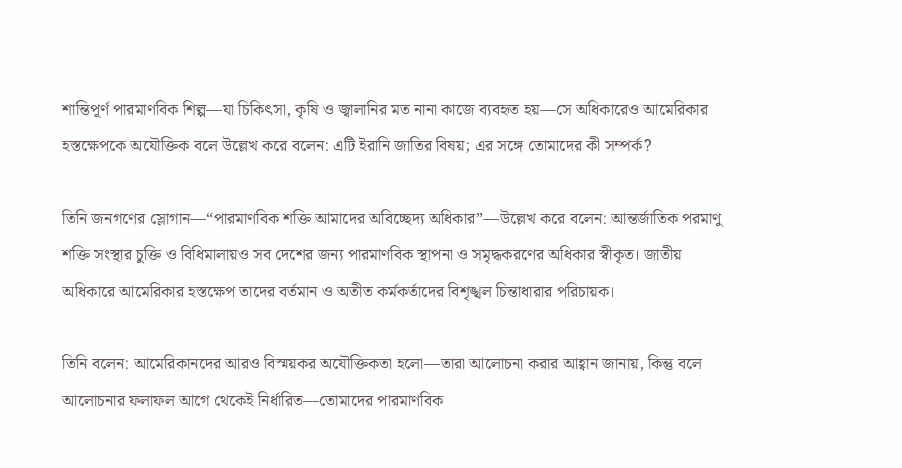শান্তিপূর্ণ পারমাণবিক শিল্প—যা চিকিৎসা, কৃষি ও জ্বালানির মত নানা কাজে ব্যবহৃত হয়—সে অধিকারেও আমেরিকার হস্তক্ষেপকে অযৌক্তিক বলে উল্লেখ করে বলেন: এটি ইরানি জাতির বিষয়; এর সঙ্গে তোমাদের কী সম্পর্ক?

তিনি জনগণের স্লোগান—“পারমাণবিক শক্তি আমাদের অবিচ্ছেদ্য অধিকার”—উল্লেখ করে বলেন: আন্তর্জাতিক পরমাণু শক্তি সংস্থার চুক্তি ও বিধিমালায়ও সব দেশের জন্য পারমাণবিক স্থাপনা ও সমৃদ্ধকরণের অধিকার স্বীকৃত। জাতীয় অধিকারে আমেরিকার হস্তক্ষেপ তাদের বর্তমান ও অতীত কর্মকর্তাদের বিশৃঙ্খল চিন্তাধারার পরিচায়ক।

তিনি বলেন: আমেরিকানদের আরও বিস্ময়কর অযৌক্তিকতা হলো—তারা আলোচনা করার আহ্বান জানায়, কিন্তু বলে আলোচনার ফলাফল আগে থেকেই নির্ধারিত—তোমাদের পারমাণবিক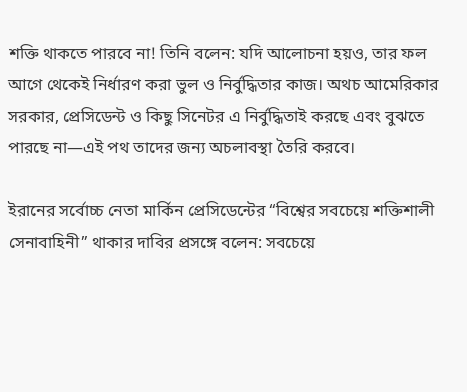শক্তি থাকতে পারবে না! তিনি বলেন: যদি আলোচনা হয়ও, তার ফল আগে থেকেই নির্ধারণ করা ভুল ও নির্বুদ্ধিতার কাজ। অথচ আমেরিকার সরকার, প্রেসিডেন্ট ও কিছু সিনেটর এ নির্বুদ্ধিতাই করছে এবং বুঝতে পারছে না—এই পথ তাদের জন্য অচলাবস্থা তৈরি করবে।

ইরানের সর্বোচ্চ নেতা মার্কিন প্রেসিডেন্টের “বিশ্বের সবচেয়ে শক্তিশালী সেনাবাহিনী” থাকার দাবির প্রসঙ্গে বলেন: সবচেয়ে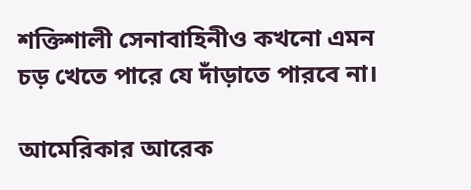শক্তিশালী সেনাবাহিনীও কখনো এমন চড় খেতে পারে যে দাঁড়াতে পারবে না।

আমেরিকার আরেক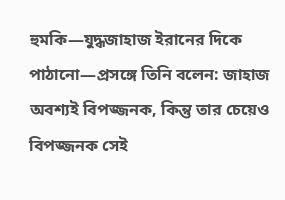হুমকি—যুদ্ধজাহাজ ইরানের দিকে পাঠানো—প্রসঙ্গে তিনি বলেন: জাহাজ অবশ্যই বিপজ্জনক, কিন্তু তার চেয়েও বিপজ্জনক সেই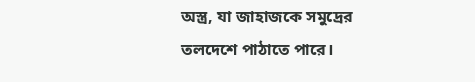অস্ত্র, যা জাহাজকে সমুদ্রের তলদেশে পাঠাতে পারে।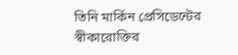তিনি মার্কিন প্রেসিডেন্টের স্বীকারোক্তির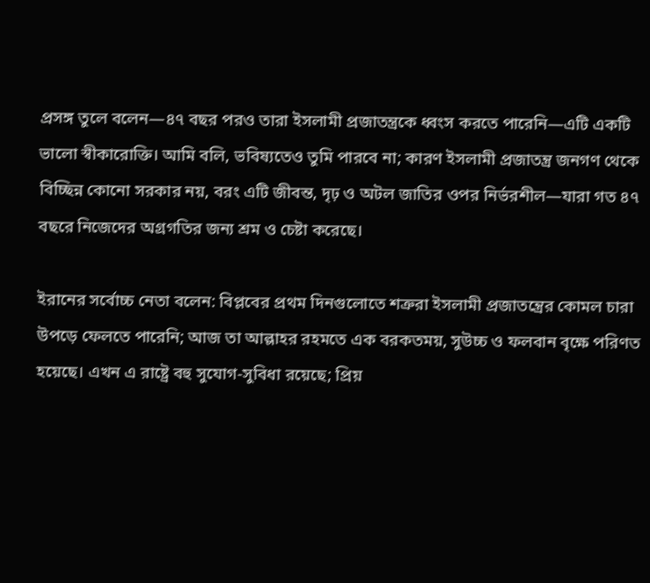প্রসঙ্গ তুলে বলেন—৪৭ বছর পরও তারা ইসলামী প্রজাতন্ত্রকে ধ্বংস করতে পারেনি—এটি একটি ভালো স্বীকারোক্তি। আমি বলি, ভবিষ্যতেও তুমি পারবে না; কারণ ইসলামী প্রজাতন্ত্র জনগণ থেকে বিচ্ছিন্ন কোনো সরকার নয়, বরং এটি জীবন্ত, দৃঢ় ও অটল জাতির ওপর নির্ভরশীল—যারা গত ৪৭ বছরে নিজেদের অগ্রগতির জন্য শ্রম ও চেষ্টা করেছে।

ইরানের সর্বোচ্চ নেতা বলেন: বিপ্লবের প্রথম দিনগুলোতে শত্রুরা ইসলামী প্রজাতন্ত্রের কোমল চারা উপড়ে ফেলতে পারেনি; আজ তা আল্লাহর রহমতে এক বরকতময়, সুউচ্চ ও ফলবান বৃক্ষে পরিণত হয়েছে। এখন এ রাষ্ট্রে বহু সুযোগ-সুবিধা রয়েছে; প্রিয়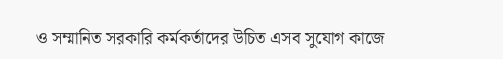ও সম্মানিত সরকারি কর্মকর্তাদের উচিত এসব সুযোগ কাজে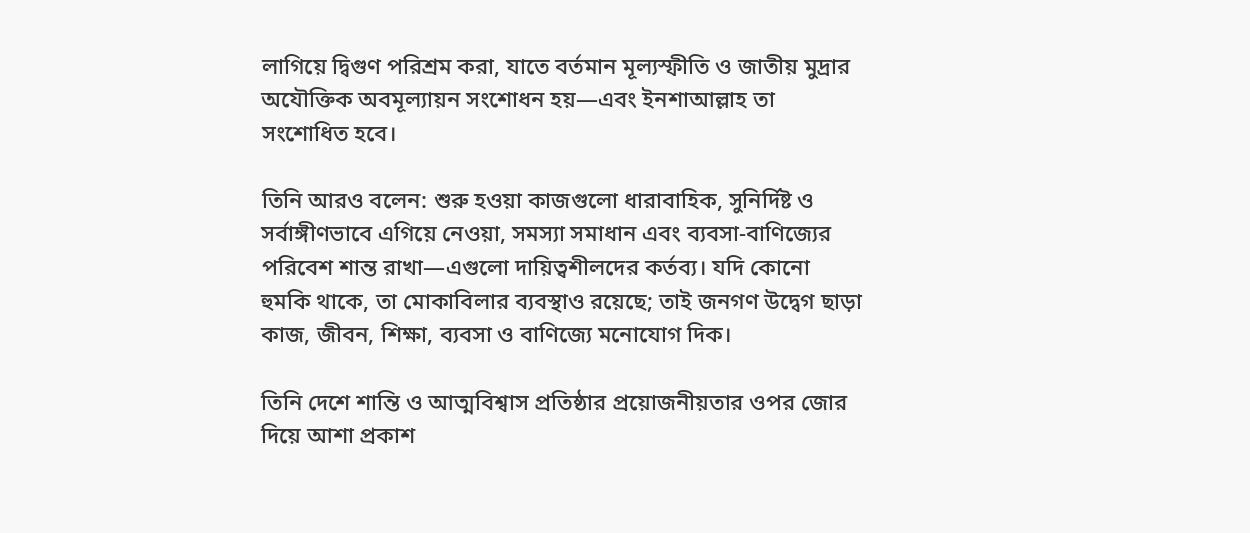লাগিয়ে দ্বিগুণ পরিশ্রম করা, যাতে বর্তমান মূল্যস্ফীতি ও জাতীয় মুদ্রার অযৌক্তিক অবমূল্যায়ন সংশোধন হয়—এবং ইনশাআল্লাহ তা সংশোধিত হবে।

তিনি আরও বলেন: শুরু হওয়া কাজগুলো ধারাবাহিক, সুনির্দিষ্ট ও সর্বাঙ্গীণভাবে এগিয়ে নেওয়া, সমস্যা সমাধান এবং ব্যবসা-বাণিজ্যের পরিবেশ শান্ত রাখা—এগুলো দায়িত্বশীলদের কর্তব্য। যদি কোনো হুমকি থাকে, তা মোকাবিলার ব্যবস্থাও রয়েছে; তাই জনগণ উদ্বেগ ছাড়া কাজ, জীবন, শিক্ষা, ব্যবসা ও বাণিজ্যে মনোযোগ দিক।

তিনি দেশে শান্তি ও আত্মবিশ্বাস প্রতিষ্ঠার প্রয়োজনীয়তার ওপর জোর দিয়ে আশা প্রকাশ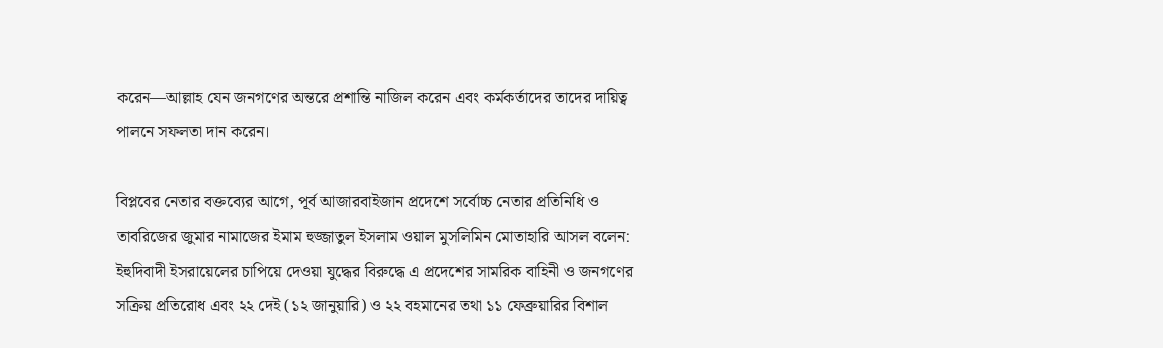করেন—আল্লাহ যেন জনগণের অন্তরে প্রশান্তি নাজিল করেন এবং কর্মকর্তাদের তাদের দায়িত্ব পালনে সফলতা দান করেন।

বিপ্লবের নেতার বক্তব্যের আগে, পূর্ব আজারবাইজান প্রদেশে সর্বোচ্চ নেতার প্রতিনিধি ও তাবরিজের জুমার নামাজের ইমাম হুজ্জাতুল ইসলাম ওয়াল মুসলিমিন মোতাহারি আসল বলেন: ইহুদিবাদী ইসরায়েলের চাপিয়ে দেওয়া যুদ্ধের বিরুদ্ধে এ প্রদেশের সামরিক বাহিনী ও জনগণের সক্রিয় প্রতিরোধ এবং ২২ দেই (১২ জানুয়ারি) ও ২২ বহমানের তথা ১১ ফেব্রুয়ারির বিশাল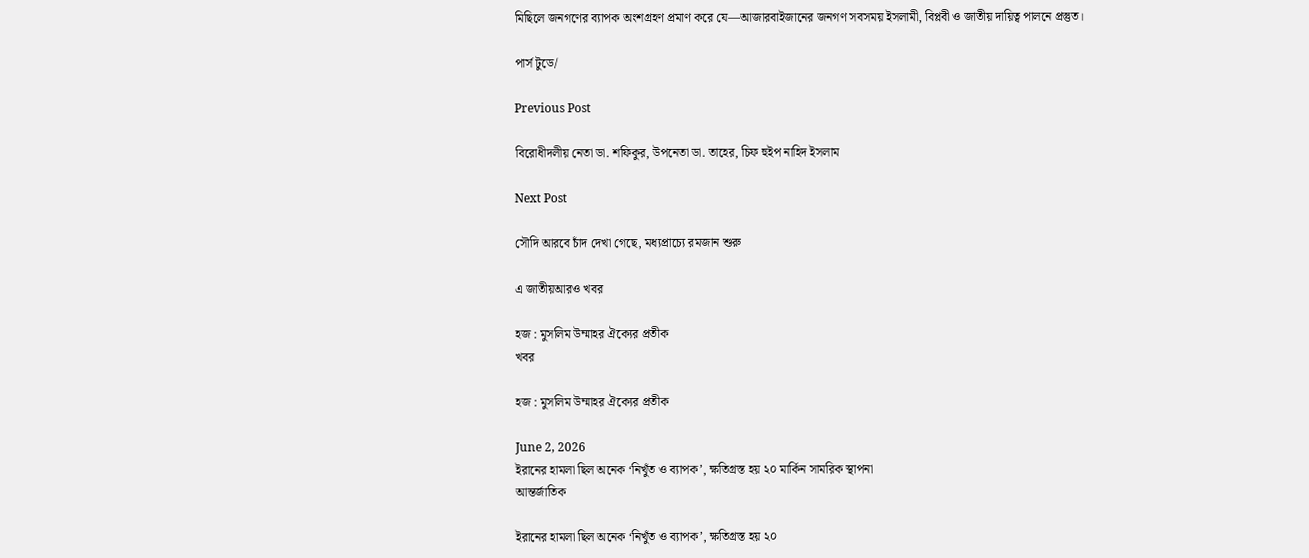মিছিলে জনগণের ব্যাপক অংশগ্রহণ প্রমাণ করে যে—আজারবাইজানের জনগণ সবসময় ইসলামী, বিপ্লবী ও জাতীয় দায়িত্ব পালনে প্রস্তুত।

পার্স টুডে/

Previous Post

বিরোধীদলীয় নেতা ডা. শফিকুর, উপনেতা ডা. তাহের, চিফ হুইপ নাহিদ ইসলাম

Next Post

সৌদি আরবে চাঁদ দেখা গেছে, মধ্যপ্রাচ্যে রমজান শুরু

এ জাতীয়আরও খবর

হজ : মুসলিম উম্মাহর ঐক্যের প্রতীক
খবর

হজ : মুসলিম উম্মাহর ঐক্যের প্রতীক

June 2, 2026
ইরানের হামলা ছিল অনেক ‘নিখুঁত ও ব্যাপক’, ক্ষতিগ্রস্ত হয় ২০ মার্কিন সামরিক স্থাপনা
আন্তর্জাতিক

ইরানের হামলা ছিল অনেক ‘নিখুঁত ও ব্যাপক’, ক্ষতিগ্রস্ত হয় ২০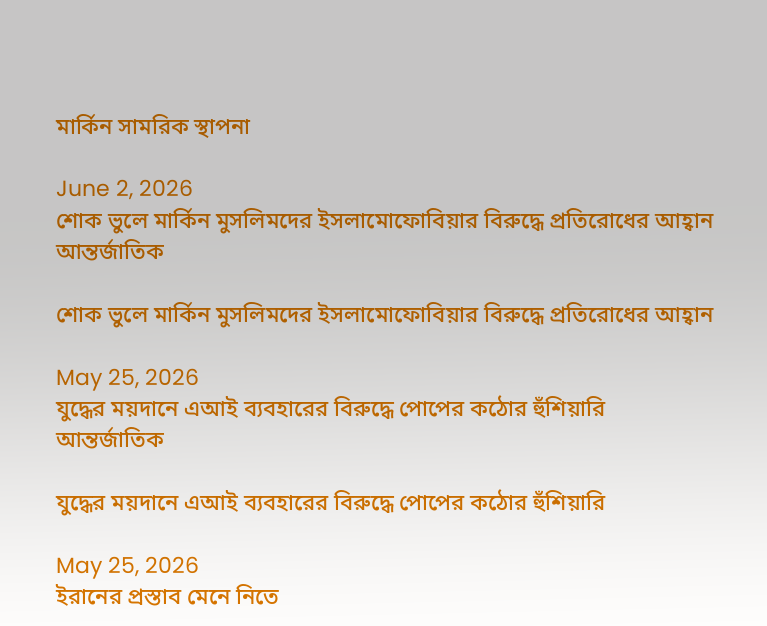মার্কিন সামরিক স্থাপনা

June 2, 2026
শোক ভুলে মার্কিন মুসলিমদের ইসলামোফোবিয়ার বিরুদ্ধে প্রতিরোধের আহ্বান
আন্তর্জাতিক

শোক ভুলে মার্কিন মুসলিমদের ইসলামোফোবিয়ার বিরুদ্ধে প্রতিরোধের আহ্বান

May 25, 2026
যুদ্ধের ময়দানে এআই ব্যবহারের বিরুদ্ধে পোপের কঠোর হুঁশিয়ারি
আন্তর্জাতিক

যুদ্ধের ময়দানে এআই ব্যবহারের বিরুদ্ধে পোপের কঠোর হুঁশিয়ারি

May 25, 2026
ইরানের প্রস্তাব মেনে নিতে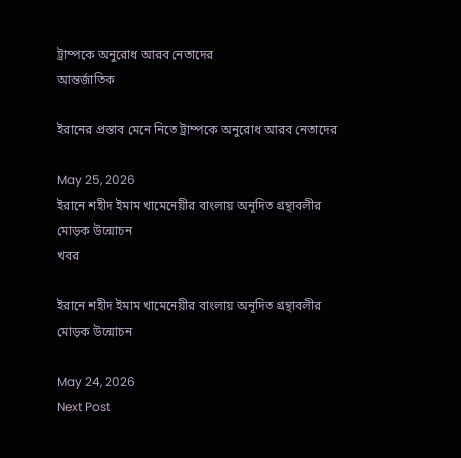ট্রাম্পকে অনুরোধ আরব নেতাদের
আন্তর্জাতিক

ইরানের প্রস্তাব মেনে নিতে ট্রাম্পকে অনুরোধ আরব নেতাদের

May 25, 2026
ইরানে শহীদ ইমাম খামেনেয়ীর বাংলায় অনূদিত গ্রন্থাবলীর মোড়ক উন্মোচন
খবর

ইরানে শহীদ ইমাম খামেনেয়ীর বাংলায় অনূদিত গ্রন্থাবলীর মোড়ক উন্মোচন

May 24, 2026
Next Post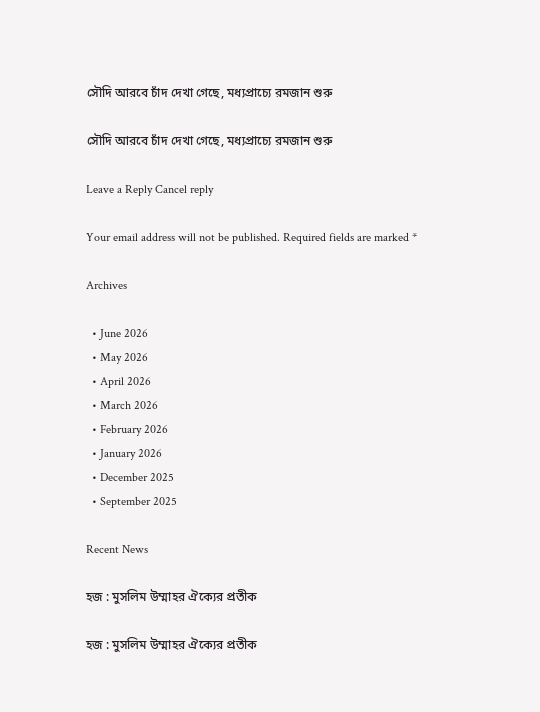সৌদি আরবে চাঁদ দেখা গেছে, মধ্যপ্রাচ্যে রমজান শুরু

সৌদি আরবে চাঁদ দেখা গেছে, মধ্যপ্রাচ্যে রমজান শুরু

Leave a Reply Cancel reply

Your email address will not be published. Required fields are marked *

Archives

  • June 2026
  • May 2026
  • April 2026
  • March 2026
  • February 2026
  • January 2026
  • December 2025
  • September 2025

Recent News

হজ : মুসলিম উম্মাহর ঐক্যের প্রতীক

হজ : মুসলিম উম্মাহর ঐক্যের প্রতীক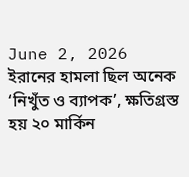June 2, 2026
ইরানের হামলা ছিল অনেক ‘নিখুঁত ও ব্যাপক’, ক্ষতিগ্রস্ত হয় ২০ মার্কিন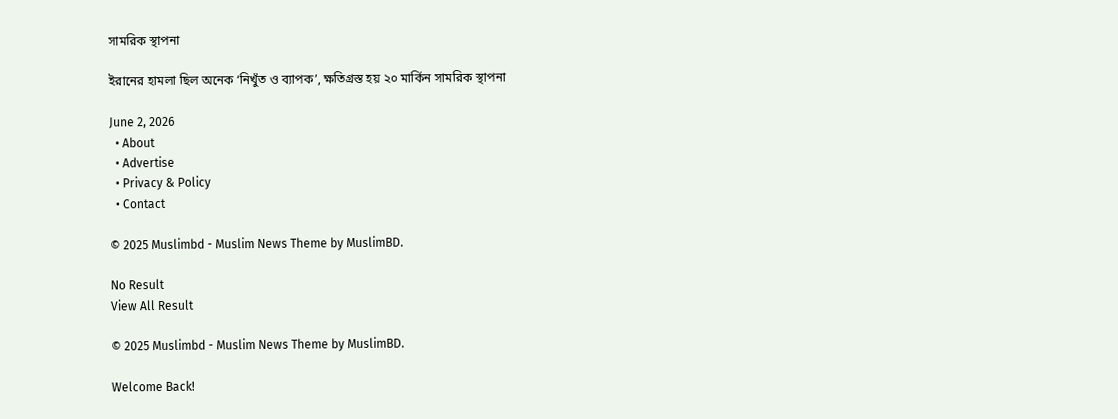সামরিক স্থাপনা

ইরানের হামলা ছিল অনেক ‘নিখুঁত ও ব্যাপক’, ক্ষতিগ্রস্ত হয় ২০ মার্কিন সামরিক স্থাপনা

June 2, 2026
  • About
  • Advertise
  • Privacy & Policy
  • Contact

© 2025 Muslimbd - Muslim News Theme by MuslimBD.

No Result
View All Result

© 2025 Muslimbd - Muslim News Theme by MuslimBD.

Welcome Back!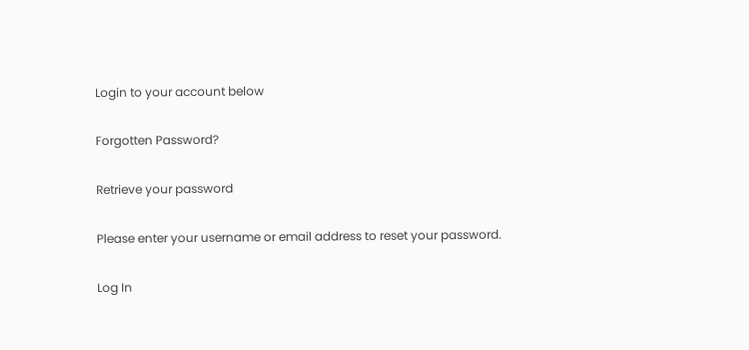Login to your account below

Forgotten Password?

Retrieve your password

Please enter your username or email address to reset your password.

Log In